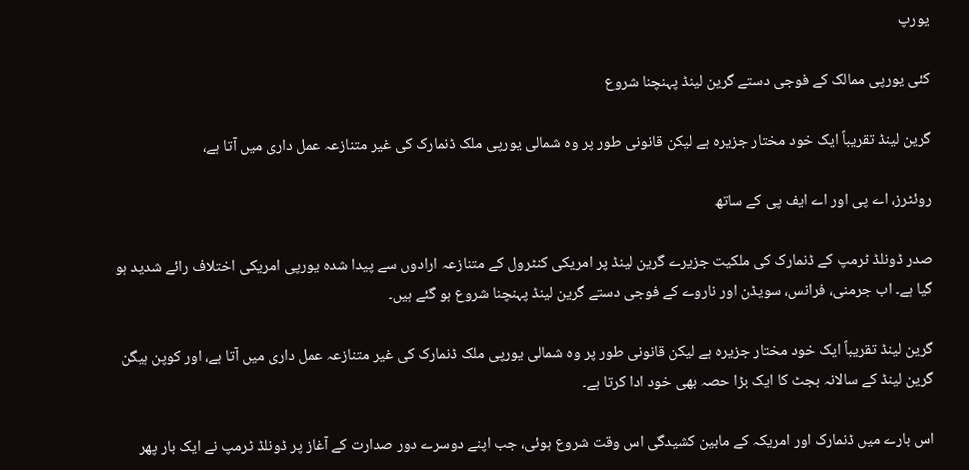یورپ

کئی یورپی ممالک کے فوجی دستے گرین لینڈ پہنچنا شروع

گرین لینڈ تقریباً ایک خود مختار جزیرہ ہے لیکن قانونی طور پر وہ شمالی یورپی ملک ڈنمارک کی غیر متنازعہ عمل داری میں آتا ہے،

روئٹرز، اے پی اور اے ایف پی کے ساتھ

صدر ڈونلڈ ٹرمپ کے ڈنمارک کی ملکیت جزیرے گرین لینڈ پر امریکی کنٹرول کے متنازعہ ارادوں سے پیدا شدہ یورپی امریکی اختلاف رائے شدید ہو گیا ہے۔ اب جرمنی، فرانس، سویڈن اور ناروے کے فوجی دستے گرین لینڈ پہنچنا شروع ہو گئے ہیں۔

گرین لینڈ تقریباً ایک خود مختار جزیرہ ہے لیکن قانونی طور پر وہ شمالی یورپی ملک ڈنمارک کی غیر متنازعہ عمل داری میں آتا ہے، اور کوپن ہیگن گرین لینڈ کے سالانہ بجٹ کا ایک بڑا حصہ بھی خود ادا کرتا ہے۔

اس بارے میں ڈنمارک اور امریکہ کے مابین کشیدگی اس وقت شروع ہوئی، جب اپنے دوسرے دور صدارت کے آغاز پر ڈونلڈ ٹرمپ نے ایک بار پھر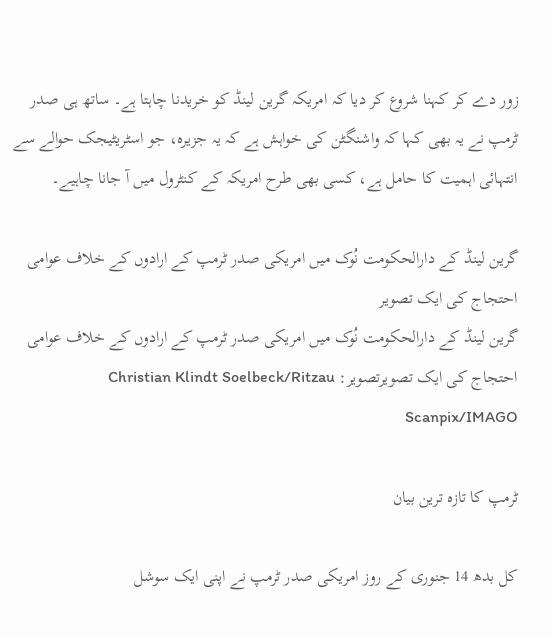زور دے کر کہنا شروع کر دیا کہ امریکہ گرین لینڈ کو خریدنا چاہتا ہے۔ ساتھ ہی صدر ٹرمپ نے یہ بھی کہا کہ واشنگٹن کی خواہش ہے کہ یہ جزیرہ، جو اسٹریٹیجک حوالے سے انتہائی اہمیت کا حامل ہے، کسی بھی طرح امریکہ کے کنٹرول میں آ جانا چاہیے۔

گرین لینڈ کے دارالحکومت نُوک میں امریکی صدر ٹرمپ کے ارادوں کے خلاف عوامی احتجاج کی ایک تصویر
گرین لینڈ کے دارالحکومت نُوک میں امریکی صدر ٹرمپ کے ارادوں کے خلاف عوامی احتجاج کی ایک تصویرتصویر: Christian Klindt Soelbeck/Ritzau Scanpix/IMAGO

ٹرمپ کا تازہ ترین بیان

کل بدھ 14 جنوری کے روز امریکی صدر ٹرمپ نے اپنی ایک سوشل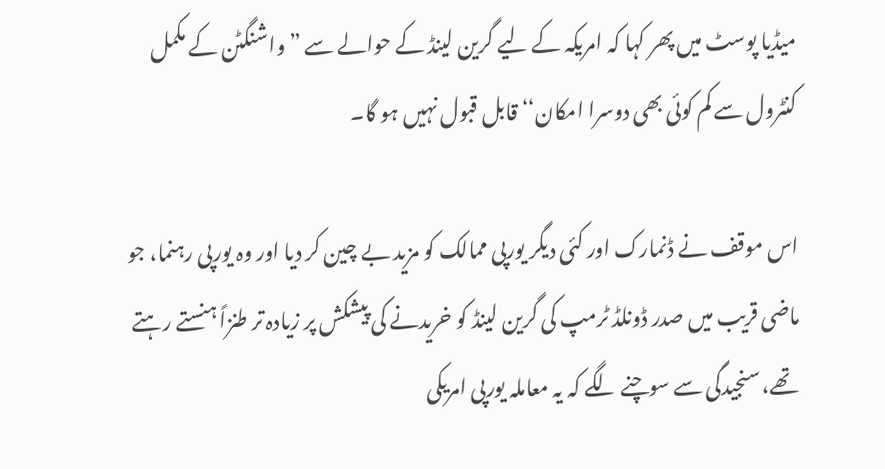میڈیا پوسٹ میں پھر کہا کہ امریکہ کے لیے گرین لینڈ کے حوالے سے ”واشنگٹن کے مکمل کنٹرول سے کم کوئی بھی دوسرا امکان‘‘ قابل قبول نہیں ہو گا۔

اس موقف نے ڈنمارک اور کئی دیگر یورپی ممالک کو مزید بے چین کر دیا اور وہ یورپی رہنما، جو ماضی قریب میں صدر ڈونلڈ ٹرمپ کی گرین لینڈ کو خریدنے کی پیشکش پر زیادہ تر طنزاً ہنستے رہتے تھے، سنجیدگی سے سوچنے لگے کہ یہ معاملہ یورپی امریکی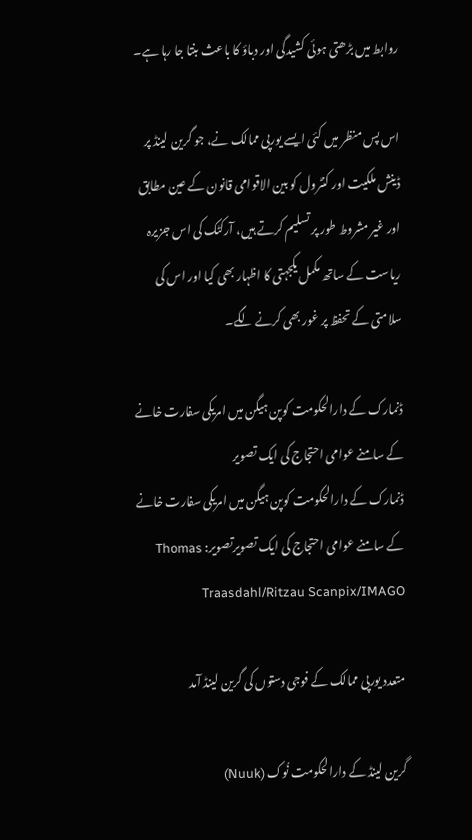روابط میں بڑھتی ہوئی کشیدگی اور دباؤ کا باعث بنتا جا رہا ہے۔

اس پس منظر میں کئی ایسے یورپی ممالک نے، جو گرین لینڈ پر ڈینش ملکیت اور کنٹرول کو بین الاقوامی قانون کے عین مطابق اور غیر مشروط طور پر تسلیم کرتے ہیں، آرکٹک کی اس جزیرہ ریاست کے ساتھ مکمل یکجہتی کا اظہار بھی کیا اور اس کی سلامتی کے تحفظ پر غور بھی کرنے لگے۔

ڈنمارک کے دارالحکومت کوپن ہیگن میں امریکی سفارت خانے کے سامنے عوامی احتجاج کی ایک تصویر
ڈنمارک کے دارالحکومت کوپن ہیگن میں امریکی سفارت خانے کے سامنے عوامی احتجاج کی ایک تصویرتصویر: Thomas Traasdahl/Ritzau Scanpix/IMAGO

متعدد یورپی ممالک کے فوجی دستوں کی گرین لینڈ آمد

گرین لینڈ کے دارالحکومت نُوک (Nuuk)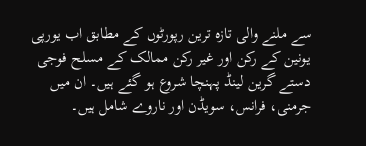سے ملنے والی تازہ ترین رپورٹوں کے مطابق اب یورپی یونین کے رکن اور غیر رکن ممالک کے مسلح فوجی دستے گرین لینڈ پہنچا شروع ہو گئے ہیں۔ ان میں جرمنی، فرانس، سویڈن اور ناروے شامل ہیں۔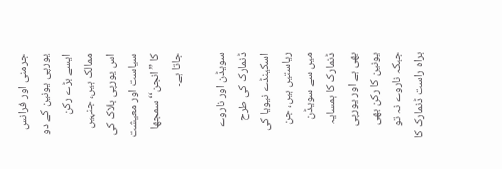جرمنی اور فرانس یورپی یونین کے دو ایسے بڑے رکن ممالک ہیں، جنہیں اس یورپی بلاک کی سیاست اور معیشت کا ”انجن‘‘ سمجھا جاتا ہے۔

سویڈن اور ناروے ڈنمارک کی طرح اسکینڈے نیویا کی ریاستیں ہیں، جن میں سے سویڈن ڈنمارک کا ہمسایہ بھی ہے اور یورپی یونین کا رکن بھی جبکہ ناروے نہ تو براہ راست ڈنمارک کا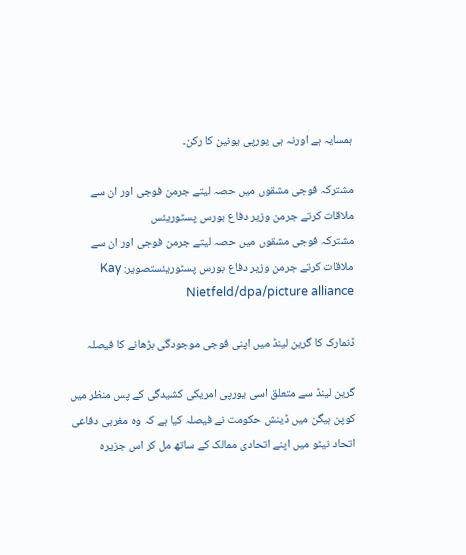ہمسایہ ہے اورنہ ہی یورپی یونین کا رکن۔

مشترکہ فوجی مشقوں میں حصہ لیتے جرمن فوجی اور ان سے ملاقات کرتے جرمن وزیر دفاع بورس پسٹوریئس
مشترکہ فوجی مشقوں میں حصہ لیتے جرمن فوجی اور ان سے ملاقات کرتے جرمن وزیر دفاع بورس پسٹوریئستصویر: Kay Nietfeld/dpa/picture alliance

ڈنمارک کا گرین لینڈ میں اپنی فوجی موجودگی بڑھانے کا فیصلہ

گرین لینڈ سے متعلق اسی یورپی امریکی کشیدگی کے پس منظر میں کوپن ہیگن میں ڈینش حکومت نے فیصلہ کیا ہے کہ وہ مغربی دفاعی اتحاد نیٹو میں اپنے اتحادی ممالک کے ساتھ مل کر اس جزیرہ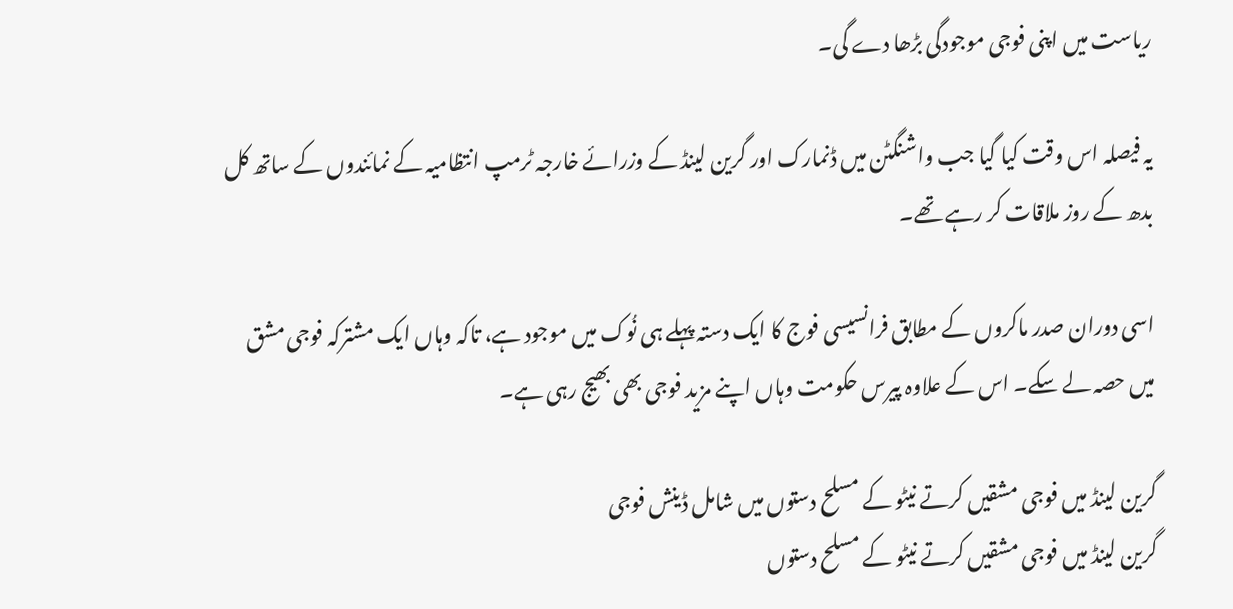ریاست میں اپنی فوجی موجودگی بڑھا دے گی۔

یہ فیصلہ اس وقت کیا گیا جب واشنگٹن میں ڈنمارک اور گرین لینڈ کے وزرائے خارجہ ٹرمپ انتظامیہ کے نمائندوں کے ساتھ کل بدھ کے روز ملاقات کر رہے تھے۔

اسی دوران صدر ماکروں کے مطابق فرانسیسی فوج کا ایک دستہ پہلے ہی نُوک میں موجود ہے، تاکہ وہاں ایک مشترکہ فوجی مشق میں حصہ لے سکے۔ اس کے علاوہ پیرس حکومت وہاں اپنے مزید فوجی بھی بھیج رہی ہے۔

گرین لینڈ میں فوجی مشقیں کرتے نیٹو کے مسلح دستوں میں شامل ڈینش فوجی
گرین لینڈ میں فوجی مشقیں کرتے نیٹو کے مسلح دستوں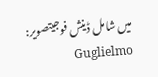میں شامل ڈینش فوجیتصویر: Guglielmo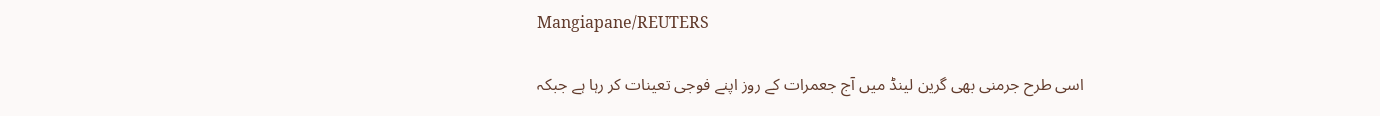Mangiapane/REUTERS

اسی طرح جرمنی بھی گرین لینڈ میں آج جعمرات کے روز اپنے فوجی تعینات کر رہا ہے جبکہ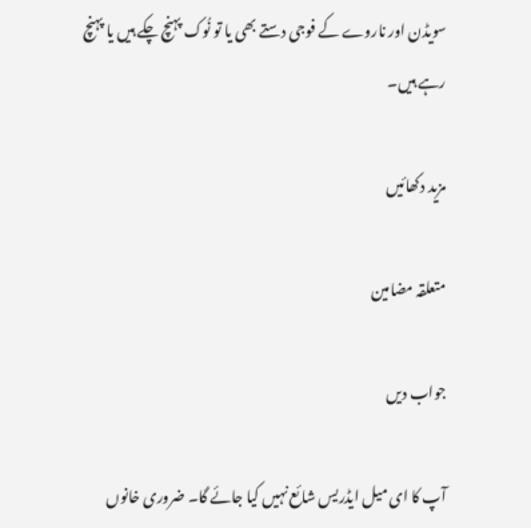سویڈن اور ناروے کے فوجی دستے بھی یا تو نُوک پہنچ چکے ہیں یا پہنچ رہے ہیں۔

مزید دکھائیں

متعلقہ مضامین

جواب دیں

آپ کا ای میل ایڈریس شائع نہیں کیا جائے گا۔ ضروری خانوں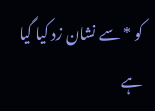کو * سے نشان زد کیا گیا ہے